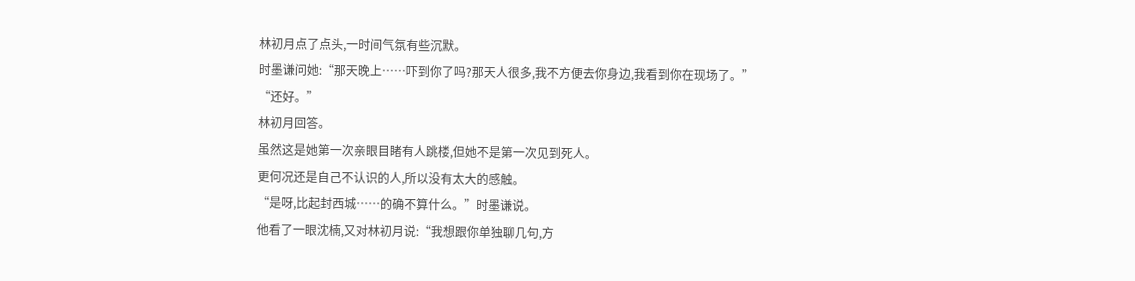林初月点了点头,一时间气氛有些沉默。
时墨谦问她:“那天晚上……吓到你了吗?那天人很多,我不方便去你身边,我看到你在现场了。”
“还好。”
林初月回答。
虽然这是她第一次亲眼目睹有人跳楼,但她不是第一次见到死人。
更何况还是自己不认识的人,所以没有太大的感触。
“是呀,比起封西城……的确不算什么。”时墨谦说。
他看了一眼沈楠,又对林初月说:“我想跟你单独聊几句,方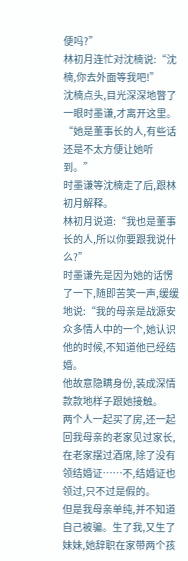便吗?”
林初月连忙对沈楠说:“沈楠,你去外面等我吧!”
沈楠点头,目光深深地瞥了一眼时墨谦,才离开这里。
“她是董事长的人,有些话还是不太方便让她听到。”
时墨谦等沈楠走了后,跟林初月解释。
林初月说道:“我也是董事长的人,所以你要跟我说什么?”
时墨谦先是因为她的话愣了一下,随即苦笑一声,缓缓地说:“我的母亲是战源安众多情人中的一个,她认识他的时候,不知道他已经结婚。
他故意隐瞒身份,装成深情款款地样子跟她接触。
两个人一起买了房,还一起回我母亲的老家见过家长,在老家摆过酒席,除了没有领结婚证……不,结婚证也领过,只不过是假的。
但是我母亲单纯,并不知道自己被骗。生了我,又生了妹妹,她辞职在家带两个孩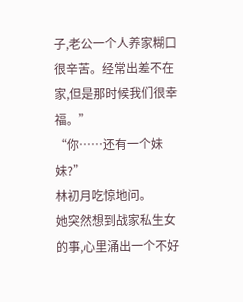子,老公一个人养家糊口很辛苦。经常出差不在家,但是那时候我们很幸福。”
“你……还有一个妹妹?”
林初月吃惊地问。
她突然想到战家私生女的事,心里涌出一个不好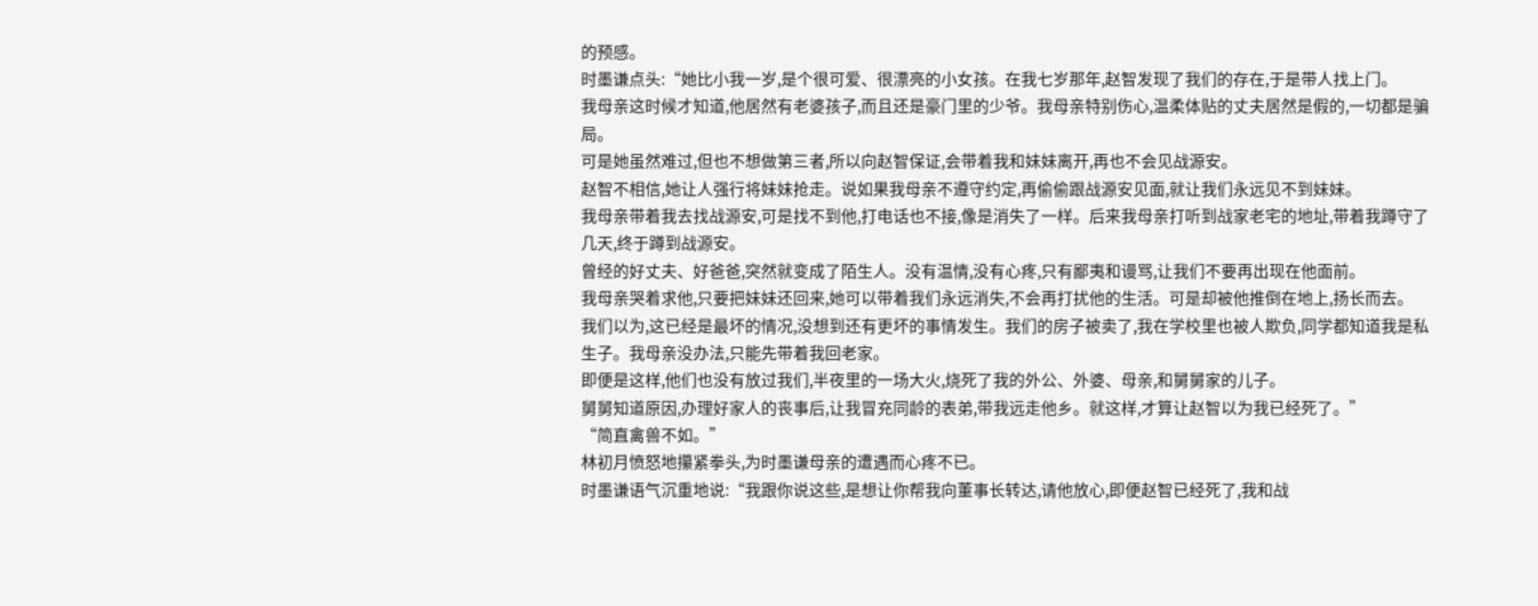的预感。
时墨谦点头:“她比小我一岁,是个很可爱、很漂亮的小女孩。在我七岁那年,赵智发现了我们的存在,于是带人找上门。
我母亲这时候才知道,他居然有老婆孩子,而且还是豪门里的少爷。我母亲特别伤心,温柔体贴的丈夫居然是假的,一切都是骗局。
可是她虽然难过,但也不想做第三者,所以向赵智保证,会带着我和妹妹离开,再也不会见战源安。
赵智不相信,她让人强行将妹妹抢走。说如果我母亲不遵守约定,再偷偷跟战源安见面,就让我们永远见不到妹妹。
我母亲带着我去找战源安,可是找不到他,打电话也不接,像是消失了一样。后来我母亲打听到战家老宅的地址,带着我蹲守了几天,终于蹲到战源安。
曾经的好丈夫、好爸爸,突然就变成了陌生人。没有温情,没有心疼,只有鄙夷和谩骂,让我们不要再出现在他面前。
我母亲哭着求他,只要把妹妹还回来,她可以带着我们永远消失,不会再打扰他的生活。可是却被他推倒在地上,扬长而去。
我们以为,这已经是最坏的情况,没想到还有更坏的事情发生。我们的房子被卖了,我在学校里也被人欺负,同学都知道我是私生子。我母亲没办法,只能先带着我回老家。
即便是这样,他们也没有放过我们,半夜里的一场大火,烧死了我的外公、外婆、母亲,和舅舅家的儿子。
舅舅知道原因,办理好家人的丧事后,让我冒充同龄的表弟,带我远走他乡。就这样,才算让赵智以为我已经死了。”
“简直禽兽不如。”
林初月愤怒地攥紧拳头,为时墨谦母亲的遭遇而心疼不已。
时墨谦语气沉重地说:“我跟你说这些,是想让你帮我向董事长转达,请他放心,即便赵智已经死了,我和战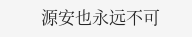源安也永远不可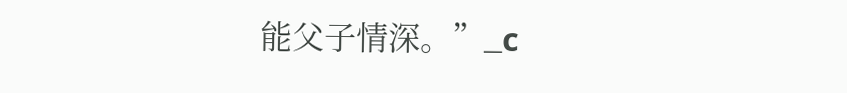能父子情深。”_c